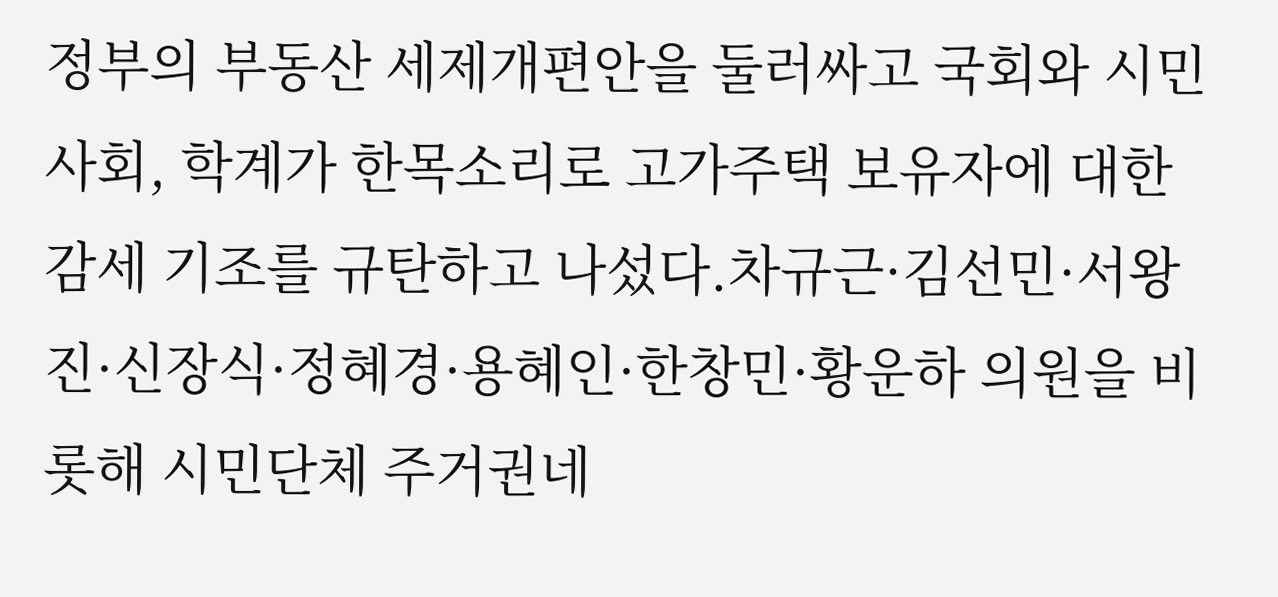정부의 부동산 세제개편안을 둘러싸고 국회와 시민사회, 학계가 한목소리로 고가주택 보유자에 대한 감세 기조를 규탄하고 나섰다.차규근·김선민·서왕진·신장식·정혜경·용혜인·한창민·황운하 의원을 비롯해 시민단체 주거권네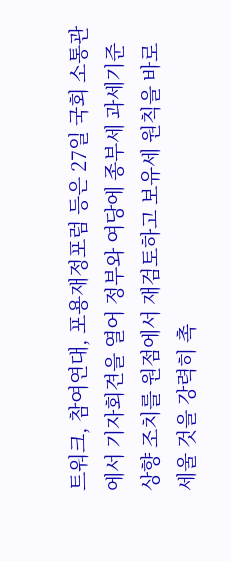트워크, 참여연대, 포용재정포럼 등은 27일 국회 소통관에서 기자회견을 열어 정부와 여당에 종부세 과세기준 상향 조치를 원점에서 재검토하고 보유세 원칙을 바로 세울 것을 강력히 촉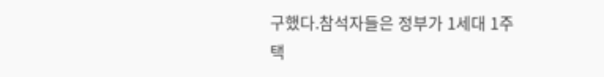구했다.참석자들은 정부가 1세대 1주택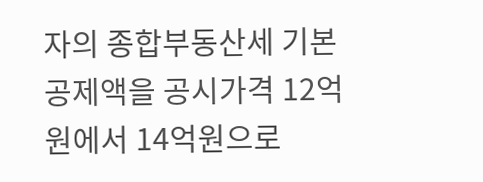자의 종합부동산세 기본공제액을 공시가격 12억원에서 14억원으로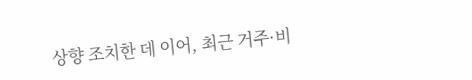상향 조치한 데 이어, 최근 거주·비